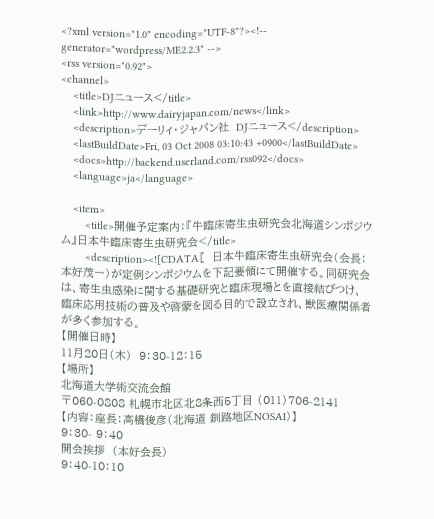<?xml version="1.0" encoding="UTF-8"?><!-- generator="wordpress/ME2.2.3" -->
<rss version="0.92">
<channel>
    <title>DJニュース</title>
    <link>http://www.dairyjapan.com/news</link>
    <description>デーリィ・ジャパン社　DJニュース</description>
    <lastBuildDate>Fri, 03 Oct 2008 03:10:43 +0900</lastBuildDate>
    <docs>http://backend.userland.com/rss092</docs>
    <language>ja</language>

    <item>
        <title>開催予定案内：『牛臨床寄生虫研究会北海道シンポジウム』日本牛臨床寄生虫研究会</title>
        <description><![CDATA[　日本牛臨床寄生虫研究会（会長：本好茂一）が定例シンポジウムを下記要領にて開催する。同研究会は、寄生虫感染に関する基礎研究と臨床現場とを直接結びつけ、臨床応用技術の普及や啓蒙を図る目的で設立され、獣医療関係者が多く参加する。
【開催日時】
11月20日（木）　9：30-12：15
【場所】
北海道大学術交流会館
〒060-0808 札幌市北区北8条西5丁目 （011）706-2141
【内容：座長：高橋俊彦（北海道 釧路地区NOSAI）】
9：30- 9：40
開会挨拶　（本好会長）
9：40-10：10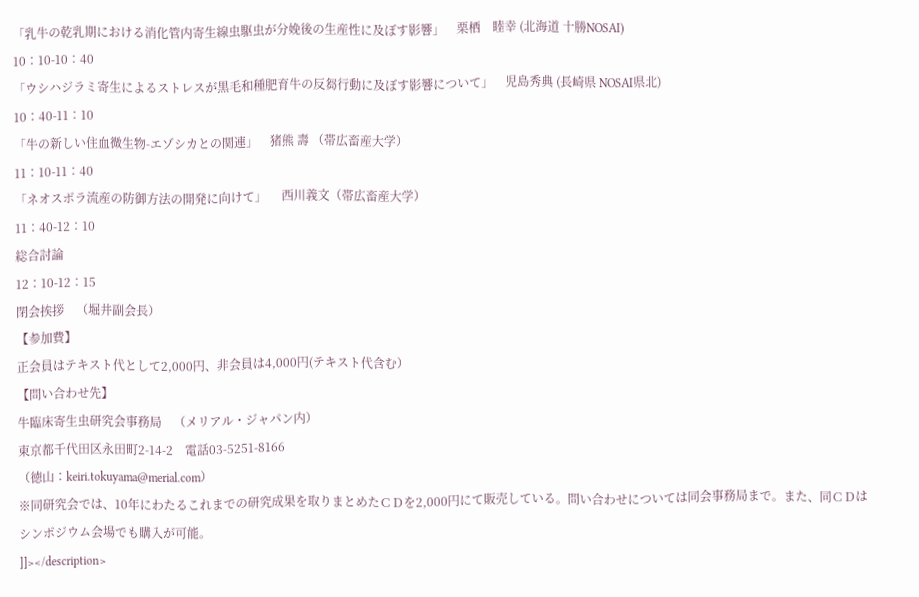「乳牛の乾乳期における消化管内寄生線虫駆虫が分娩後の生産性に及ぼす影響」　栗栖　睦幸 (北海道 十勝NOSAI)
10：10-10：40
「ウシハジラミ寄生によるストレスが黒毛和種肥育牛の反芻行動に及ぼす影響について」　児島秀典 (長崎県 NOSAI県北)
10：40-11：10
「牛の新しい住血微生物-エゾシカとの関連」　猪熊 壽 （帯広畜産大学）
11：10-11：40
「ネオスポラ流産の防御方法の開発に向けて」 　西川義文（帯広畜産大学）
11：40-12：10
総合討論
12：10-12：15
閉会挨拶　（堀井副会長）
【参加費】
正会員はテキスト代として2,000円、非会員は4,000円(テキスト代含む）
【問い合わせ先】
牛臨床寄生虫研究会事務局　（メリアル・ジャパン内）
東京都千代田区永田町2-14-2　電話03-5251-8166
（徳山：keiri.tokuyama@merial.com）
※同研究会では、10年にわたるこれまでの研究成果を取りまとめたＣＤを2,000円にて販売している。問い合わせについては同会事務局まで。また、同ＣＤはシンポジウム会場でも購入が可能。
]]></description>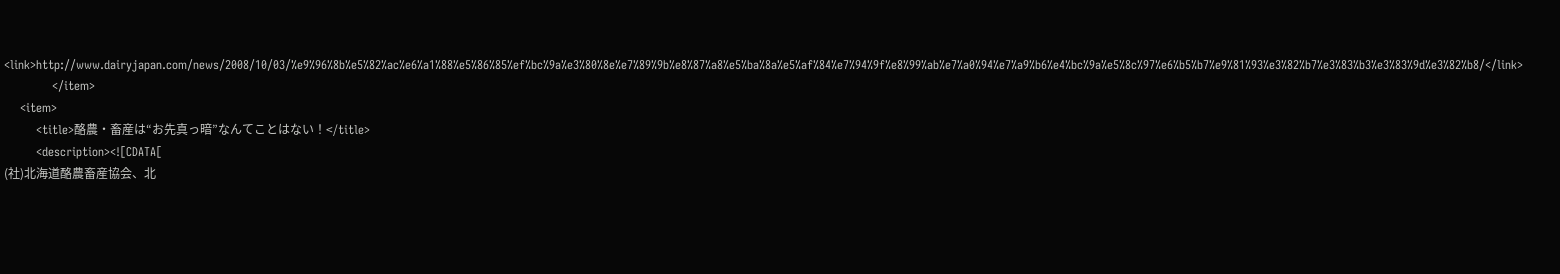<link>http://www.dairyjapan.com/news/2008/10/03/%e9%96%8b%e5%82%ac%e6%a1%88%e5%86%85%ef%bc%9a%e3%80%8e%e7%89%9b%e8%87%a8%e5%ba%8a%e5%af%84%e7%94%9f%e8%99%ab%e7%a0%94%e7%a9%b6%e4%bc%9a%e5%8c%97%e6%b5%b7%e9%81%93%e3%82%b7%e3%83%b3%e3%83%9d%e3%82%b8/</link>
            </item>
    <item>
        <title>酪農・畜産は“お先真っ暗”なんてことはない！</title>
        <description><![CDATA[
(社)北海道酪農畜産協会、北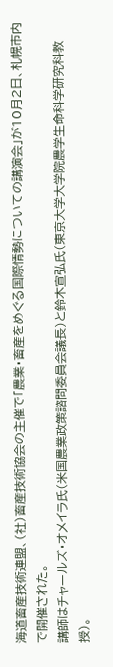海道畜産技術連盟、(社)畜産技術協会の主催で「農業・畜産をめぐる国際情勢についての講演会」が10月2日、札幌市内で開催された。
講師はチャールズ・オメイラ氏（米国農業政策諮問委員会議長）と鈴木宣弘氏（東京大学大学院農学生命科学研究科教授）。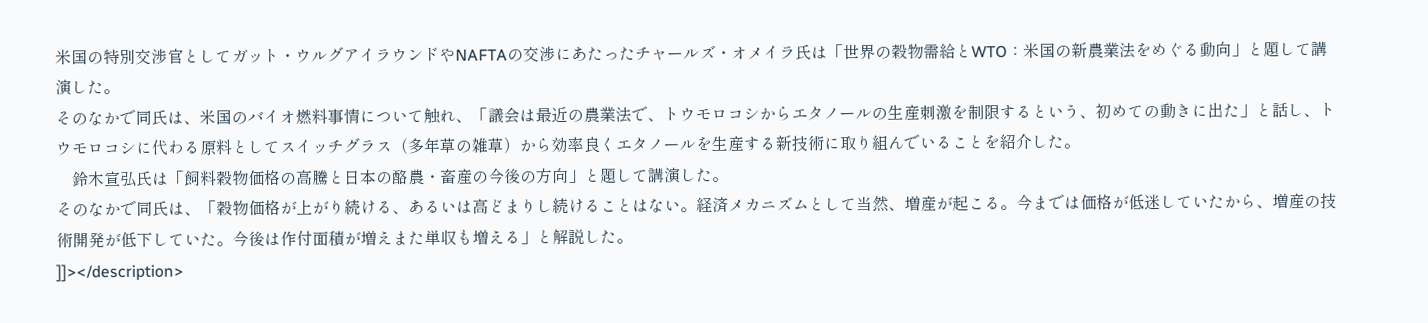米国の特別交渉官としてガット・ウルグアイラウンドやNAFTAの交渉にあたったチャールズ・オメイラ氏は「世界の穀物需給とWTO：米国の新農業法をめぐる動向」と題して講演した。
そのなかで同氏は、米国のバイオ燃料事情について触れ、「議会は最近の農業法で、トウモロコシからエタノールの生産刺激を制限するという、初めての動きに出た」と話し、トウモロコシに代わる原料としてスイッチグラス（多年草の雑草）から効率良くエタノールを生産する新技術に取り組んでいることを紹介した。
　鈴木宣弘氏は「飼料穀物価格の高騰と日本の酪農・畜産の今後の方向」と題して講演した。
そのなかで同氏は、「穀物価格が上がり続ける、あるいは高どまりし続けることはない。経済メカニズムとして当然、増産が起こる。今までは価格が低迷していたから、増産の技術開発が低下していた。今後は作付面積が増えまた単収も増える」と解説した。
]]></description>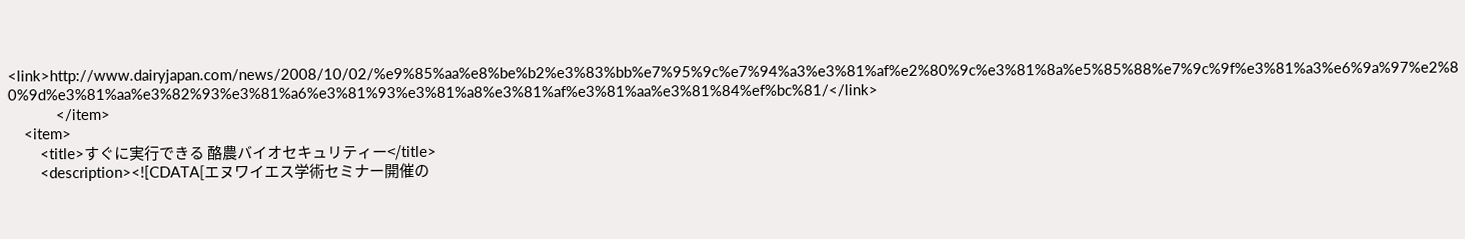<link>http://www.dairyjapan.com/news/2008/10/02/%e9%85%aa%e8%be%b2%e3%83%bb%e7%95%9c%e7%94%a3%e3%81%af%e2%80%9c%e3%81%8a%e5%85%88%e7%9c%9f%e3%81%a3%e6%9a%97%e2%80%9d%e3%81%aa%e3%82%93%e3%81%a6%e3%81%93%e3%81%a8%e3%81%af%e3%81%aa%e3%81%84%ef%bc%81/</link>
            </item>
    <item>
        <title>すぐに実行できる 酪農バイオセキュリティー</title>
        <description><![CDATA[エヌワイエス学術セミナー開催の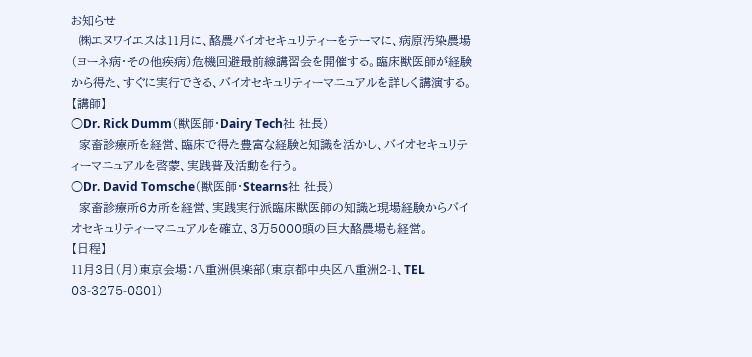お知らせ
　㈱エヌワイエスは11月に、酪農バイオセキュリティーをテーマに、病原汚染農場（ヨーネ病・その他疾病）危機回避最前線講習会を開催する。臨床獣医師が経験から得た、すぐに実行できる、バイオセキュリティーマニュアルを詳しく講演する。
【講師】
○Dr. Rick Dumm（獣医師・Dairy Tech社 社長）
　家畜診療所を経営、臨床で得た豊富な経験と知識を活かし、バイオセキュリティーマニュアルを啓蒙、実践普及活動を行う。
○Dr. David Tomsche（獣医師・Stearns社 社長）
　家畜診療所6カ所を経営、実践実行派臨床獣医師の知識と現場経験からバイオセキュリティーマニュアルを確立、3万5000頭の巨大酪農場も経営。
【日程】
11月3日（月）東京会場：八重洲倶楽部（東京都中央区八重洲2-1、TEL 03-3275-0801）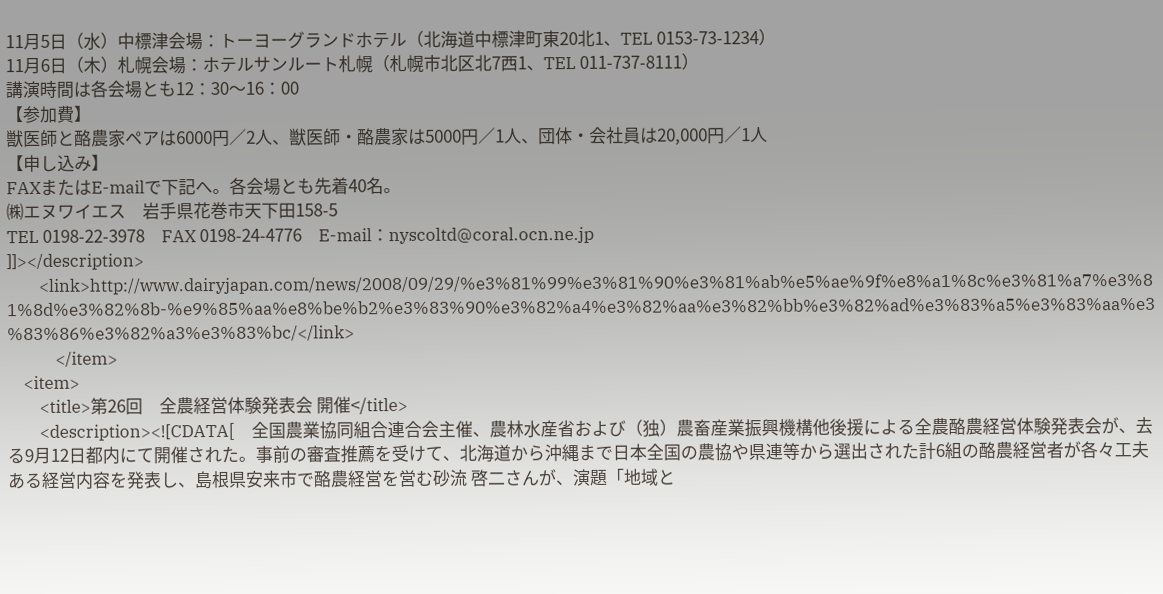11月5日（水）中標津会場：トーヨーグランドホテル（北海道中標津町東20北1、TEL 0153-73-1234）
11月6日（木）札幌会場：ホテルサンルート札幌（札幌市北区北7西1、TEL 011-737-8111）
講演時間は各会場とも12：30～16：00
【参加費】
獣医師と酪農家ペアは6000円／2人、獣医師・酪農家は5000円／1人、団体・会社員は20,000円／1人
【申し込み】
FAXまたはE-mailで下記へ。各会場とも先着40名。
㈱エヌワイエス　岩手県花巻市天下田158-5
TEL 0198-22-3978　FAX 0198-24-4776　E-mail：nyscoltd@coral.ocn.ne.jp
]]></description>
        <link>http://www.dairyjapan.com/news/2008/09/29/%e3%81%99%e3%81%90%e3%81%ab%e5%ae%9f%e8%a1%8c%e3%81%a7%e3%81%8d%e3%82%8b-%e9%85%aa%e8%be%b2%e3%83%90%e3%82%a4%e3%82%aa%e3%82%bb%e3%82%ad%e3%83%a5%e3%83%aa%e3%83%86%e3%82%a3%e3%83%bc/</link>
            </item>
    <item>
        <title>第26回　全農経営体験発表会 開催</title>
        <description><![CDATA[　全国農業協同組合連合会主催、農林水産省および（独）農畜産業振興機構他後援による全農酪農経営体験発表会が、去る9月12日都内にて開催された。事前の審査推薦を受けて、北海道から沖縄まで日本全国の農協や県連等から選出された計6組の酪農経営者が各々工夫ある経営内容を発表し、島根県安来市で酪農経営を営む砂流 啓二さんが、演題「地域と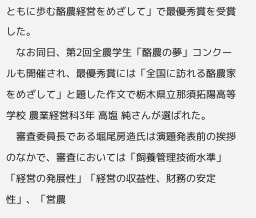ともに歩む酪農経営をめざして」で最優秀賞を受賞した。
　なお同日、第2回全農学生「酪農の夢」コンクールも開催され、最優秀賞には「全国に訪れる酪農家をめざして」と題した作文で栃木県立那須拓陽高等学校 農業経営科3年 高塩 純さんが選ばれた。
　審査委員長である堀尾房造氏は演題発表前の挨拶のなかで、審査においては「飼養管理技術水準」「経営の発展性」「経営の収益性、財務の安定性」、「営農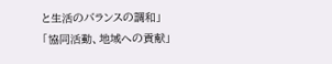と生活のバランスの調和」「協同活動、地域への貢献」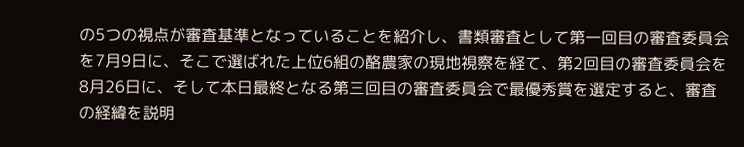の5つの視点が審査基準となっていることを紹介し、書類審査として第一回目の審査委員会を7月9日に、そこで選ばれた上位6組の酪農家の現地視察を経て、第2回目の審査委員会を8月26日に、そして本日最終となる第三回目の審査委員会で最優秀賞を選定すると、審査の経緯を説明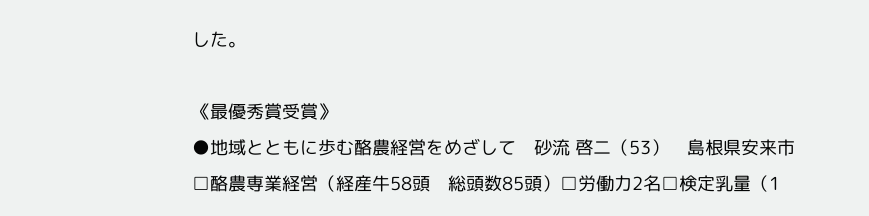した。

《最優秀賞受賞》
●地域とともに歩む酪農経営をめざして　砂流 啓二（53）　島根県安来市
□酪農専業経営（経産牛58頭　総頭数85頭）□労働力2名□検定乳量（1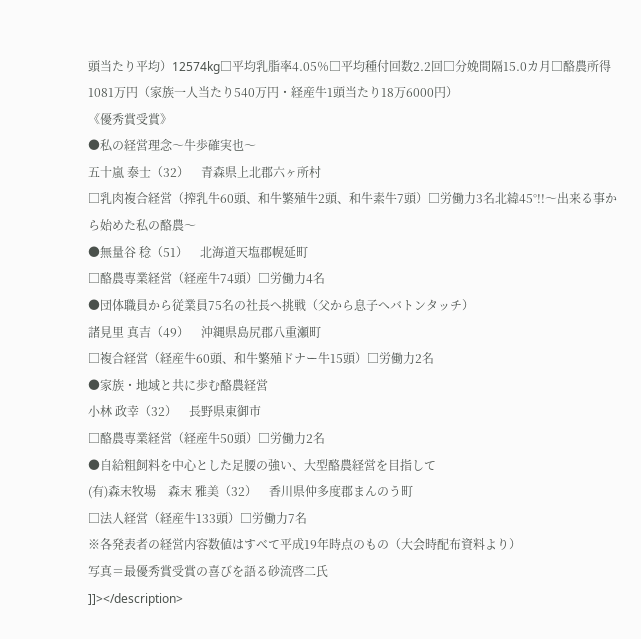頭当たり平均）12574kg□平均乳脂率4.05％□平均種付回数2.2回□分娩間隔15.0カ月□酪農所得1081万円（家族一人当たり540万円・経産牛1頭当たり18万6000円）
《優秀賞受賞》
●私の経営理念～牛歩確実也～
五十嵐 泰士（32）　青森県上北郡六ヶ所村
□乳肉複合経営（搾乳牛60頭、和牛繁殖牛2頭、和牛素牛7頭）□労働力3名北緯45°!!～出来る事から始めた私の酪農～
●無量谷 稔（51）　北海道天塩郡幌延町
□酪農専業経営（経産牛74頭）□労働力4名
●団体職員から従業員75名の社長へ挑戦（父から息子へバトンタッチ）
諸見里 真吉（49）　沖縄県島尻郡八重瀬町
□複合経営（経産牛60頭、和牛繁殖ドナー牛15頭）□労働力2名
●家族・地域と共に歩む酪農経営
小林 政幸（32）　長野県東御市
□酪農専業経営（経産牛50頭）□労働力2名
●自給粗飼料を中心とした足腰の強い、大型酪農経営を目指して
(有)森末牧場　森末 雅美（32）　香川県仲多度郡まんのう町
□法人経営（経産牛133頭）□労働力7名
※各発表者の経営内容数値はすべて平成19年時点のもの（大会時配布資料より）
写真＝最優秀賞受賞の喜びを語る砂流啓二氏
]]></description>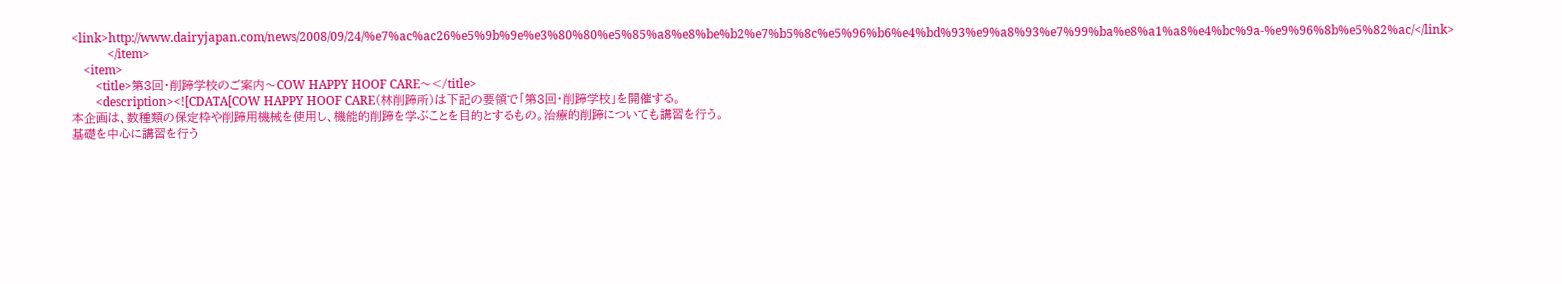<link>http://www.dairyjapan.com/news/2008/09/24/%e7%ac%ac26%e5%9b%9e%e3%80%80%e5%85%a8%e8%be%b2%e7%b5%8c%e5%96%b6%e4%bd%93%e9%a8%93%e7%99%ba%e8%a1%a8%e4%bc%9a-%e9%96%8b%e5%82%ac/</link>
            </item>
    <item>
        <title>第3回・削蹄学校のご案内～COW HAPPY HOOF CARE～</title>
        <description><![CDATA[COW HAPPY HOOF CARE（林削蹄所）は下記の要領で「第3回・削蹄学校」を開催する。
本企画は、数種類の保定枠や削蹄用機械を使用し、機能的削蹄を学ぶことを目的とするもの。治療的削蹄についても講習を行う。
基礎を中心に講習を行う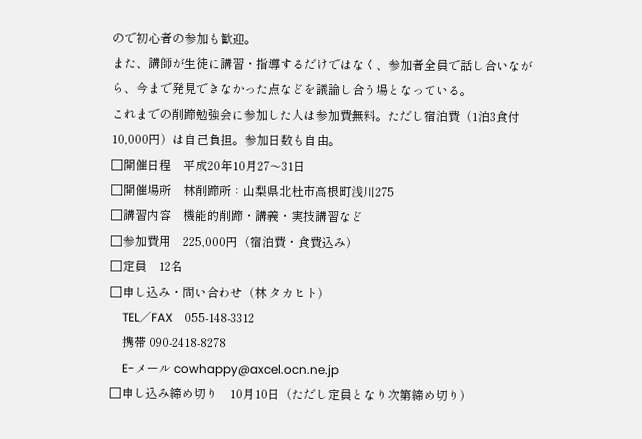ので初心者の参加も歓迎。
また、講師が生徒に講習・指導するだけではなく、参加者全員で話し合いながら、今まで発見できなかった点などを議論し合う場となっている。
これまでの削蹄勉強会に参加した人は参加費無料。ただし宿泊費（1泊3食付10,000円）は自己負担。参加日数も自由。
□開催日程　平成20年10月27～31日
□開催場所　林削蹄所：山梨県北杜市高根町浅川275
□講習内容　機能的削蹄・講義・実技講習など
□参加費用　225,000円（宿泊費・食費込み）
□定員　12名
□申し込み・問い合わせ（林 タカヒト）
　TEL／FAX　055-148-3312
　携帯 090-2418-8278
　E-メール cowhappy@axcel.ocn.ne.jp
□申し込み締め切り　10月10日（ただし定員となり次第締め切り）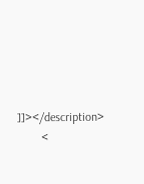]]></description>
        <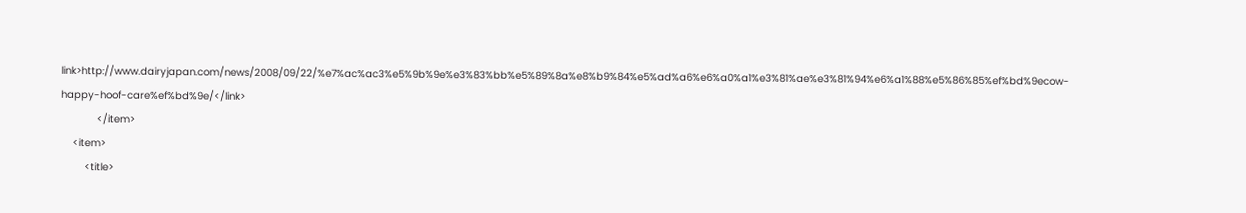link>http://www.dairyjapan.com/news/2008/09/22/%e7%ac%ac3%e5%9b%9e%e3%83%bb%e5%89%8a%e8%b9%84%e5%ad%a6%e6%a0%a1%e3%81%ae%e3%81%94%e6%a1%88%e5%86%85%ef%bd%9ecow-happy-hoof-care%ef%bd%9e/</link>
            </item>
    <item>
        <title>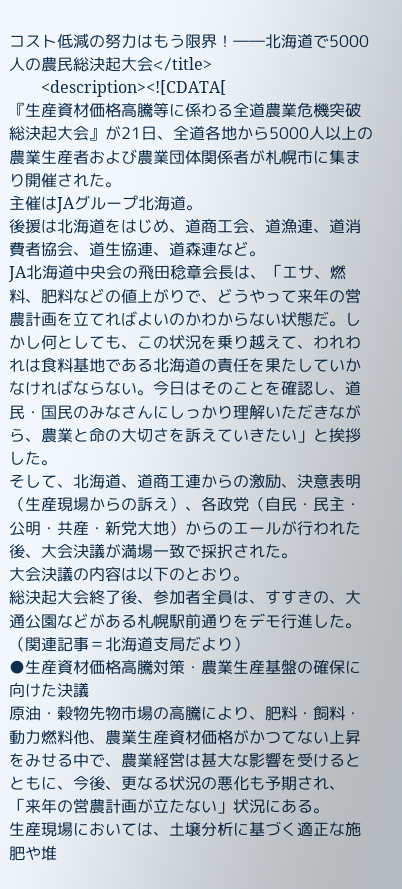コスト低減の努力はもう限界！――北海道で5000人の農民総決起大会</title>
        <description><![CDATA[
『生産資材価格高騰等に係わる全道農業危機突破総決起大会』が21日、全道各地から5000人以上の農業生産者および農業団体関係者が札幌市に集まり開催された。
主催はJAグループ北海道。
後援は北海道をはじめ、道商工会、道漁連、道消費者協会、道生協連、道森連など。
JA北海道中央会の飛田稔章会長は、「エサ、燃料、肥料などの値上がりで、どうやって来年の営農計画を立てればよいのかわからない状態だ。しかし何としても、この状況を乗り越えて、われわれは食料基地である北海道の責任を果たしていかなければならない。今日はそのことを確認し、道民・国民のみなさんにしっかり理解いただきながら、農業と命の大切さを訴えていきたい」と挨拶した。
そして、北海道、道商工連からの激励、決意表明（生産現場からの訴え）、各政党（自民・民主・公明・共産・新党大地）からのエールが行われた後、大会決議が満場一致で採択された。
大会決議の内容は以下のとおり。
総決起大会終了後、参加者全員は、すすきの、大通公園などがある札幌駅前通りをデモ行進した。
（関連記事＝北海道支局だより）
●生産資材価格高騰対策・農業生産基盤の確保に向けた決議
原油・穀物先物市場の高騰により、肥料・飼料・動力燃料他、農業生産資材価格がかつてない上昇をみせる中で、農業経営は甚大な影響を受けるとともに、今後、更なる状況の悪化も予期され、「来年の営農計画が立たない」状況にある。
生産現場においては、土壌分析に基づく適正な施肥や堆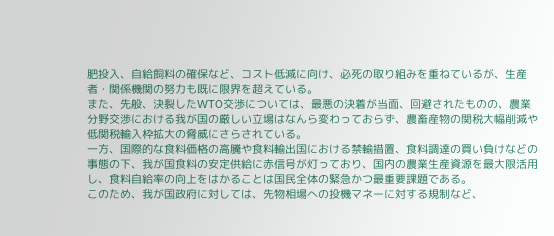肥投入、自給飼料の確保など、コスト低減に向け、必死の取り組みを重ねているが、生産者・関係機関の努力も既に限界を超えている。
また、先般、決裂したWTO交渉については、最悪の決着が当面、回避されたものの、農業分野交渉における我が国の厳しい立場はなんら変わっておらず、農畜産物の関税大幅削減や低関税輸入枠拡大の脅威にさらされている。
一方、国際的な食料価格の高騰や食料輸出国における禁輸措置、食料調達の買い負けなどの事態の下、我が国食料の安定供給に赤信号が灯っており、国内の農業生産資源を最大限活用し、食料自給率の向上をはかることは国民全体の緊急かつ最重要課題である。
このため、我が国政府に対しては、先物相場への投機マネーに対する規制など、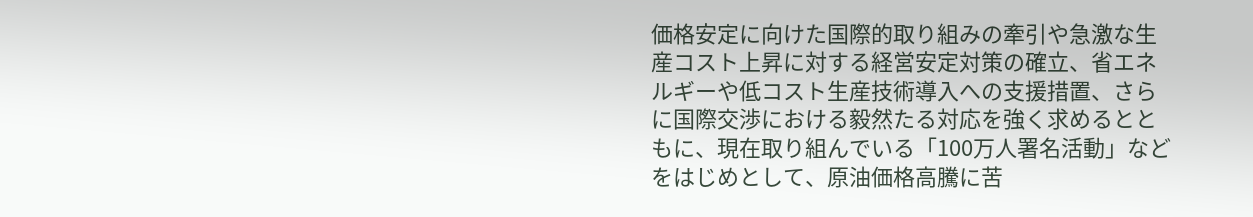価格安定に向けた国際的取り組みの牽引や急激な生産コスト上昇に対する経営安定対策の確立、省エネルギーや低コスト生産技術導入への支援措置、さらに国際交渉における毅然たる対応を強く求めるとともに、現在取り組んでいる「100万人署名活動」などをはじめとして、原油価格高騰に苦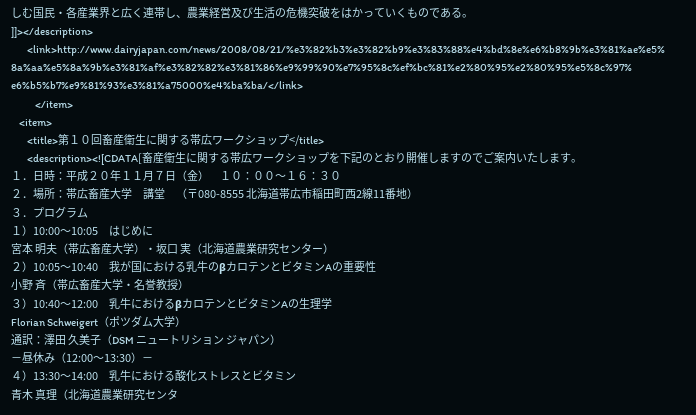しむ国民・各産業界と広く連帯し、農業経営及び生活の危機突破をはかっていくものである。
]]></description>
        <link>http://www.dairyjapan.com/news/2008/08/21/%e3%82%b3%e3%82%b9%e3%83%88%e4%bd%8e%e6%b8%9b%e3%81%ae%e5%8a%aa%e5%8a%9b%e3%81%af%e3%82%82%e3%81%86%e9%99%90%e7%95%8c%ef%bc%81%e2%80%95%e2%80%95%e5%8c%97%e6%b5%b7%e9%81%93%e3%81%a75000%e4%ba%ba/</link>
            </item>
    <item>
        <title>第１０回畜産衛生に関する帯広ワークショップ</title>
        <description><![CDATA[畜産衛生に関する帯広ワークショップを下記のとおり開催しますのでご案内いたします。
１．日時：平成２０年１１月７日（金）　１０：００～１６：３０
２．場所：帯広畜産大学　講堂　（〒080-8555 北海道帯広市稲田町西2線11番地）
３．プログラム
１）10:00～10:05　はじめに
宮本 明夫（帯広畜産大学）・坂口 実（北海道農業研究センター）
２）10:05～10:40　我が国における乳牛のβカロテンとビタミンAの重要性
小野 斉（帯広畜産大学・名誉教授）
３）10:40～12:00　乳牛におけるβカロテンとビタミンAの生理学
Florian Schweigert（ポツダム大学）
通訳：澤田 久美子（DSM ニュートリション ジャパン）
－昼休み（12:00～13:30）－
４）13:30～14:00　乳牛における酸化ストレスとビタミン
青木 真理（北海道農業研究センタ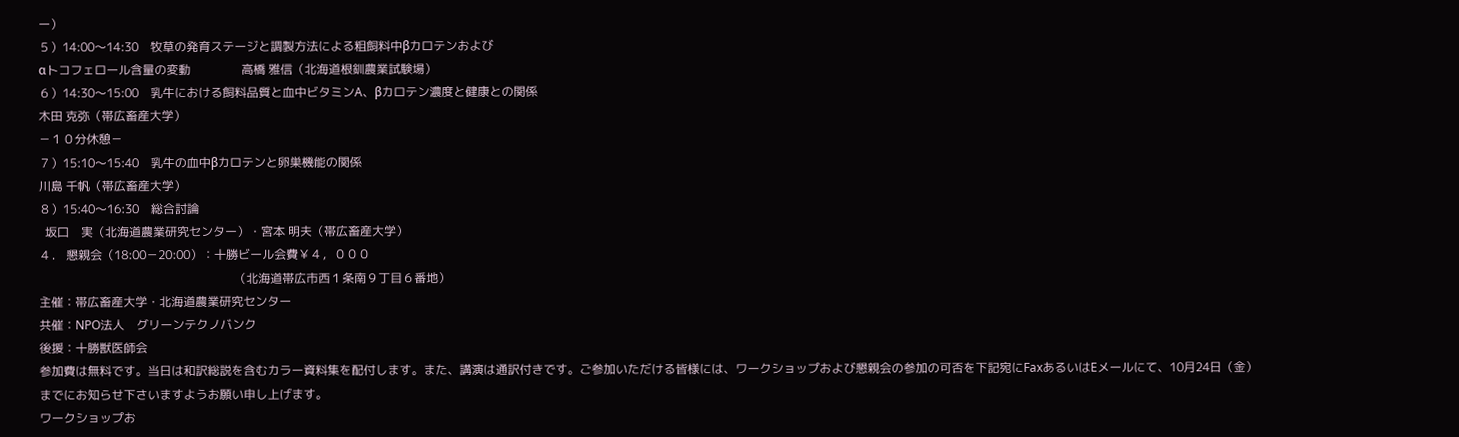ー）
５）14:00～14:30　牧草の発育ステージと調製方法による粗飼料中βカロテンおよび
αトコフェロール含量の変動 　　　　高橋 雅信（北海道根釧農業試験場）
６）14:30～15:00　乳牛における飼料品質と血中ビタミンA、βカロテン濃度と健康との関係
木田 克弥（帯広畜産大学）
－１０分休憩－
７）15:10～15:40　乳牛の血中βカロテンと卵巣機能の関係
川島 千帆（帯広畜産大学）
８）15:40～16:30　総合討論
  坂口　実（北海道農業研究センター）・宮本 明夫（帯広畜産大学）
４． 懇親会（18:00－20:00）：十勝ビール会費￥４，０００
 　　　　　　　　　　　　　　　　（北海道帯広市西１条南９丁目６番地）
主催：帯広畜産大学・北海道農業研究センター
共催：NPO法人　グリーンテクノバンク
後援：十勝獣医師会
参加費は無料です。当日は和訳総説を含むカラー資料集を配付します。また、講演は通訳付きです。ご参加いただける皆様には、ワークショップおよび懇親会の参加の可否を下記宛にFaxあるいはEメールにて、10月24日（金）までにお知らせ下さいますようお願い申し上げます。
ワークショップお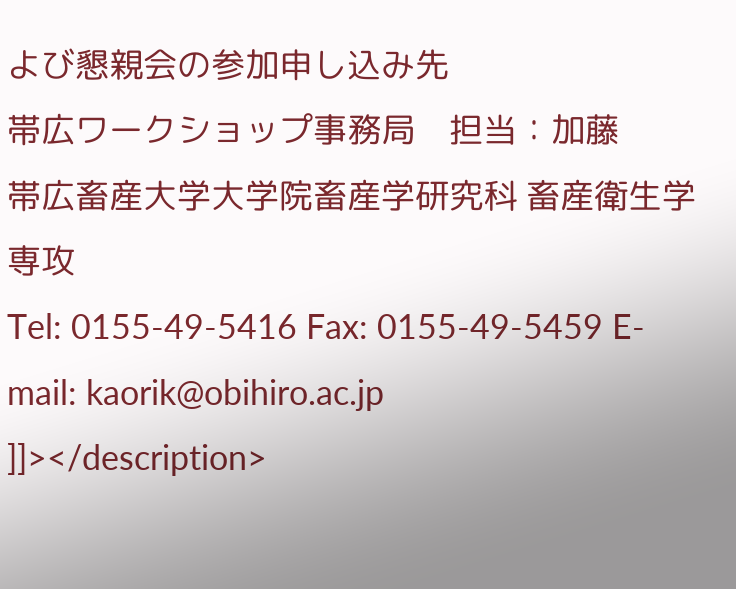よび懇親会の参加申し込み先
帯広ワークショップ事務局　担当：加藤
帯広畜産大学大学院畜産学研究科 畜産衛生学専攻
Tel: 0155-49-5416 Fax: 0155-49-5459 E-mail: kaorik@obihiro.ac.jp
]]></description>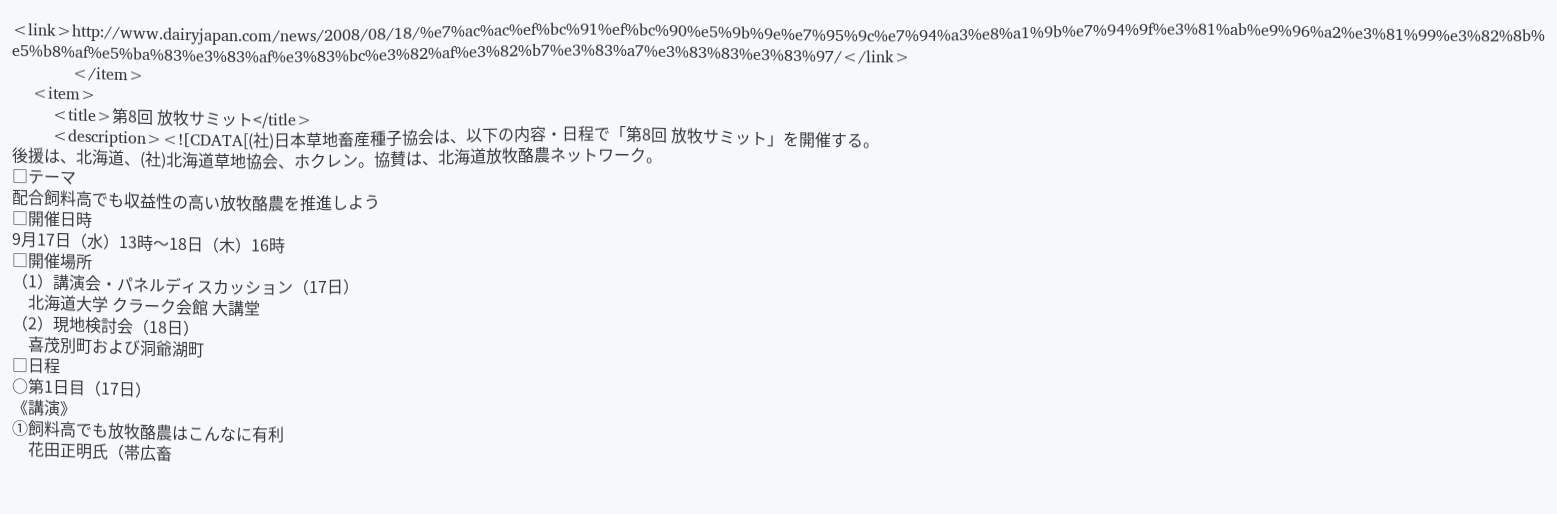<link>http://www.dairyjapan.com/news/2008/08/18/%e7%ac%ac%ef%bc%91%ef%bc%90%e5%9b%9e%e7%95%9c%e7%94%a3%e8%a1%9b%e7%94%9f%e3%81%ab%e9%96%a2%e3%81%99%e3%82%8b%e5%b8%af%e5%ba%83%e3%83%af%e3%83%bc%e3%82%af%e3%82%b7%e3%83%a7%e3%83%83%e3%83%97/</link>
            </item>
    <item>
        <title>第8回 放牧サミット</title>
        <description><![CDATA[(社)日本草地畜産種子協会は、以下の内容・日程で「第8回 放牧サミット」を開催する。
後援は、北海道、(社)北海道草地協会、ホクレン。協賛は、北海道放牧酪農ネットワーク。
□テーマ
配合飼料高でも収益性の高い放牧酪農を推進しよう
□開催日時
9月17日（水）13時～18日（木）16時
□開催場所
（1）講演会・パネルディスカッション（17日）
　北海道大学 クラーク会館 大講堂
（2）現地検討会（18日）
　喜茂別町および洞爺湖町
□日程
○第1日目（17日）
《講演》
①飼料高でも放牧酪農はこんなに有利
　花田正明氏（帯広畜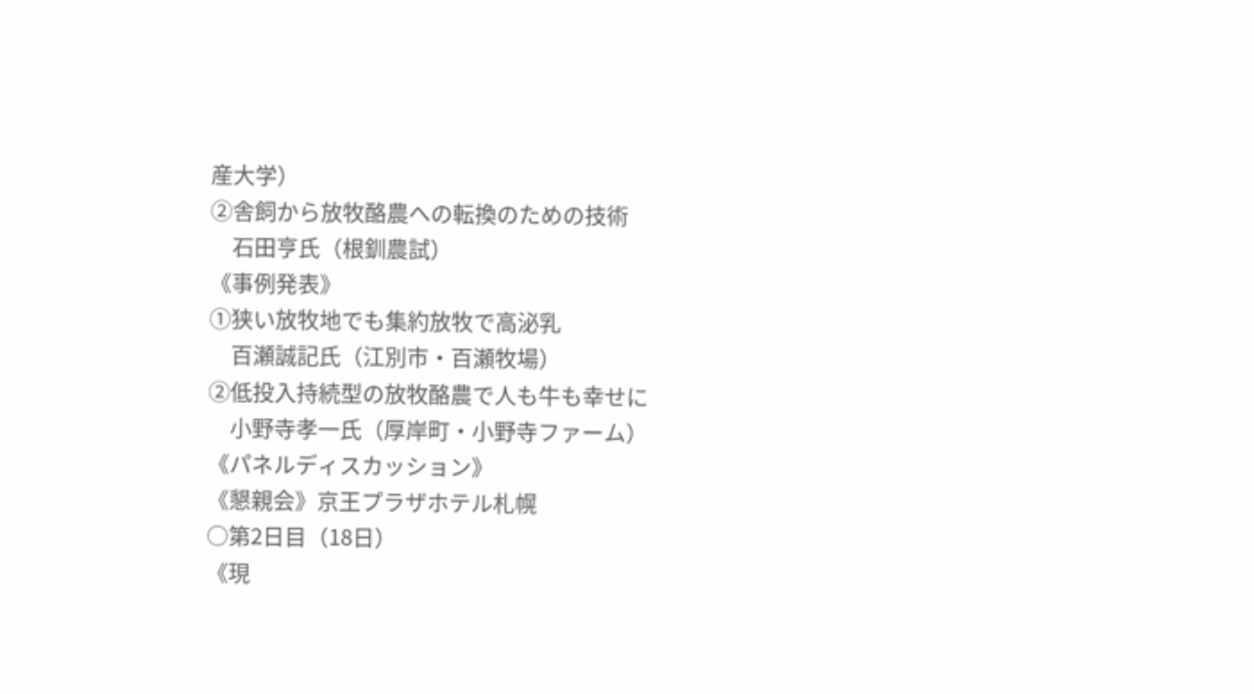産大学）
②舎飼から放牧酪農への転換のための技術
　石田亨氏（根釧農試）
《事例発表》
①狭い放牧地でも集約放牧で高泌乳
　百瀬誠記氏（江別市・百瀬牧場）
②低投入持続型の放牧酪農で人も牛も幸せに
　小野寺孝一氏（厚岸町・小野寺ファーム）
《パネルディスカッション》
《懇親会》京王プラザホテル札幌
○第2日目（18日）
《現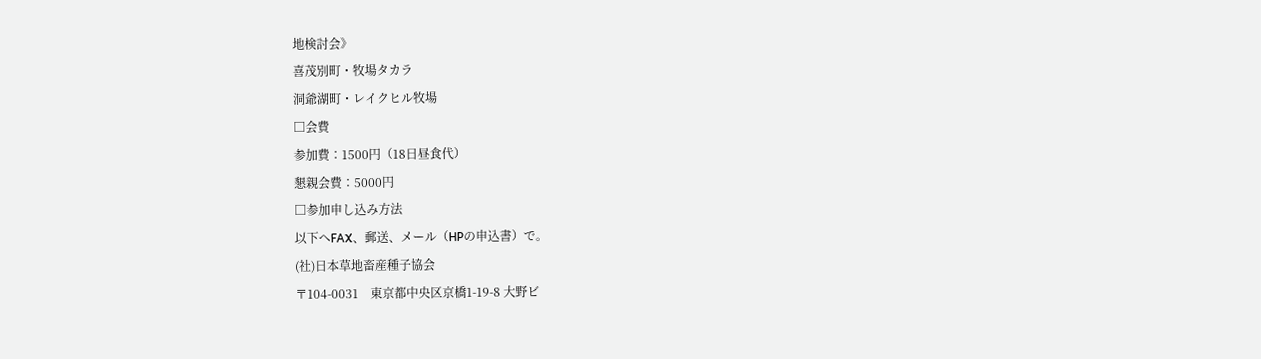地検討会》
喜茂別町・牧場タカラ
洞爺湖町・レイクヒル牧場
□会費
参加費：1500円（18日昼食代）
懇親会費：5000円
□参加申し込み方法
以下へFAX、郵送、メール（HPの申込書）で。
(社)日本草地畜産種子協会
〒104-0031　東京都中央区京橋1-19-8 大野ビ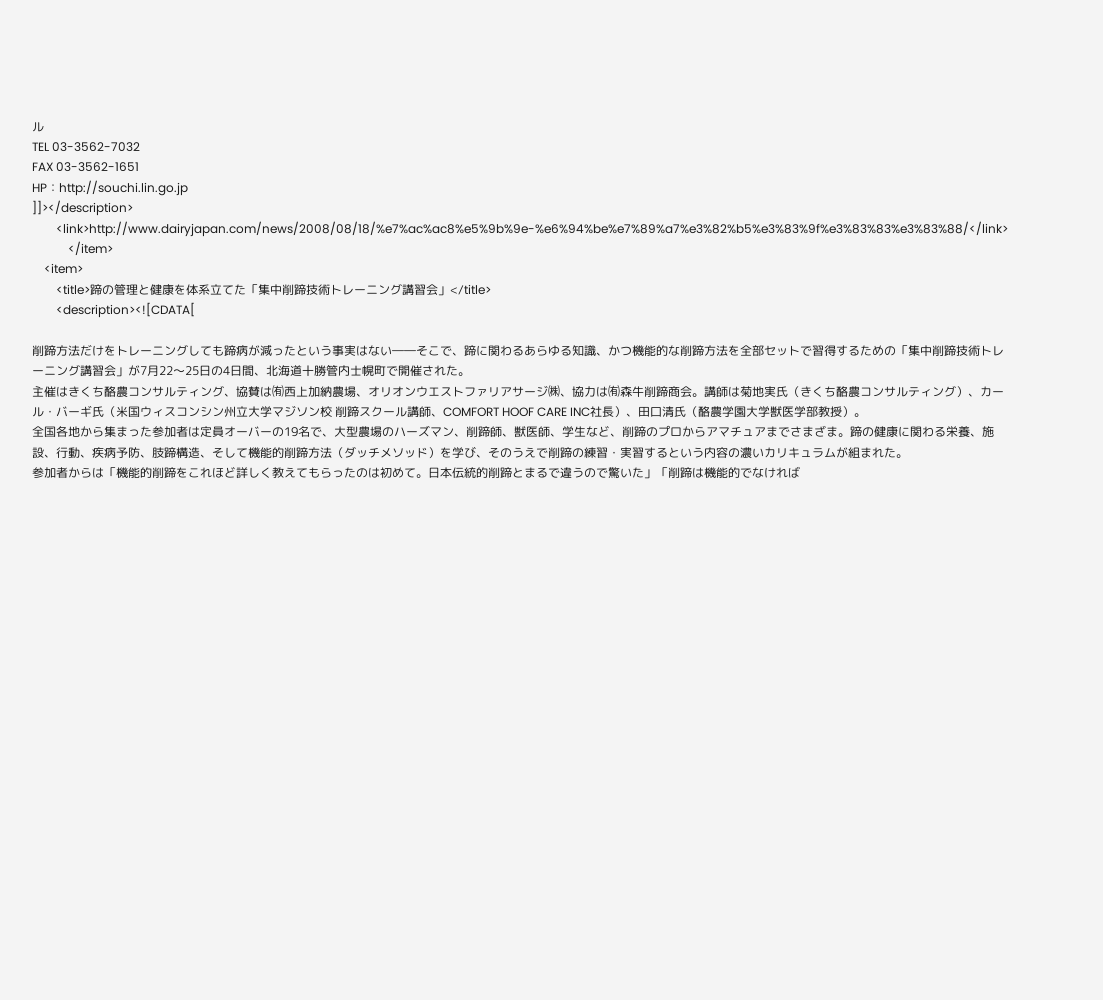ル
TEL 03-3562-7032
FAX 03-3562-1651
HP：http://souchi.lin.go.jp
]]></description>
        <link>http://www.dairyjapan.com/news/2008/08/18/%e7%ac%ac8%e5%9b%9e-%e6%94%be%e7%89%a7%e3%82%b5%e3%83%9f%e3%83%83%e3%83%88/</link>
            </item>
    <item>
        <title>蹄の管理と健康を体系立てた「集中削蹄技術トレーニング講習会」</title>
        <description><![CDATA[

削蹄方法だけをトレーニングしても蹄病が減ったという事実はない――そこで、蹄に関わるあらゆる知識、かつ機能的な削蹄方法を全部セットで習得するための「集中削蹄技術トレーニング講習会」が7月22～25日の4日間、北海道十勝管内士幌町で開催された。
主催はきくち酪農コンサルティング、協賛は㈲西上加納農場、オリオンウエストファリアサージ㈱、協力は㈲森牛削蹄商会。講師は菊地実氏（きくち酪農コンサルティング）、カール・バーギ氏（米国ウィスコンシン州立大学マジソン校 削蹄スクール講師、COMFORT HOOF CARE INC社長）、田口清氏（酪農学園大学獣医学部教授）。
全国各地から集まった参加者は定員オーバーの19名で、大型農場のハーズマン、削蹄師、獣医師、学生など、削蹄のプロからアマチュアまでさまざま。蹄の健康に関わる栄養、施設、行動、疾病予防、肢蹄構造、そして機能的削蹄方法（ダッチメソッド）を学び、そのうえで削蹄の練習・実習するという内容の濃いカリキュラムが組まれた。
参加者からは「機能的削蹄をこれほど詳しく教えてもらったのは初めて。日本伝統的削蹄とまるで違うので驚いた」「削蹄は機能的でなければ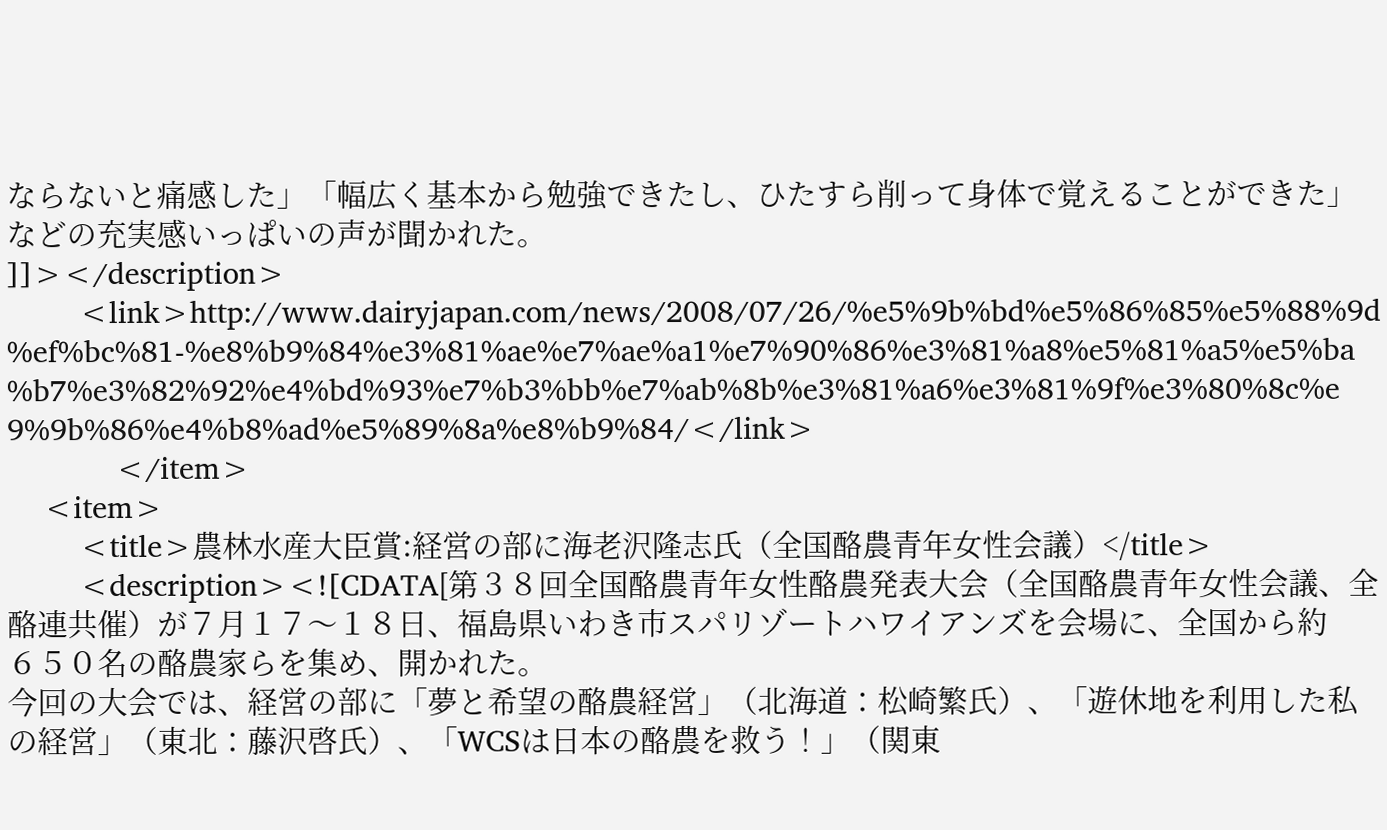ならないと痛感した」「幅広く基本から勉強できたし、ひたすら削って身体で覚えることができた」などの充実感いっぱいの声が聞かれた。
]]></description>
        <link>http://www.dairyjapan.com/news/2008/07/26/%e5%9b%bd%e5%86%85%e5%88%9d%ef%bc%81-%e8%b9%84%e3%81%ae%e7%ae%a1%e7%90%86%e3%81%a8%e5%81%a5%e5%ba%b7%e3%82%92%e4%bd%93%e7%b3%bb%e7%ab%8b%e3%81%a6%e3%81%9f%e3%80%8c%e9%9b%86%e4%b8%ad%e5%89%8a%e8%b9%84/</link>
            </item>
    <item>
        <title>農林水産大臣賞:経営の部に海老沢隆志氏（全国酪農青年女性会議）</title>
        <description><![CDATA[第３８回全国酪農青年女性酪農発表大会（全国酪農青年女性会議、全酪連共催）が７月１７～１８日、福島県いわき市スパリゾートハワイアンズを会場に、全国から約６５０名の酪農家らを集め、開かれた。
今回の大会では、経営の部に「夢と希望の酪農経営」（北海道：松崎繁氏）、「遊休地を利用した私の経営」（東北：藤沢啓氏）、「WCSは日本の酪農を救う！」（関東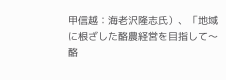甲信越：海老沢隆志氏）、「地域に根ざした酪農経営を目指して～酪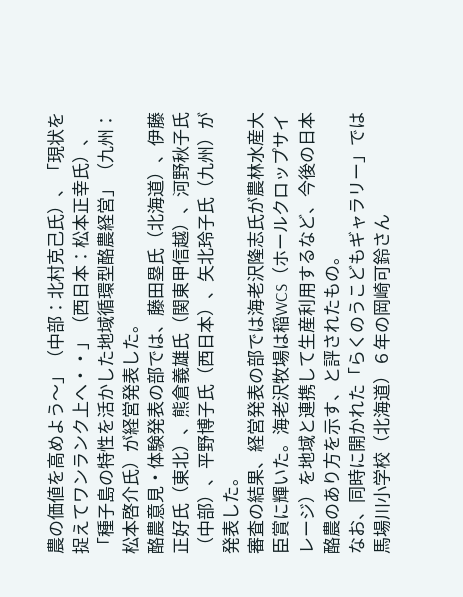農の価値を高めよう～」（中部：北村克己氏）、「現状を捉えてワンランク上へ・・」（西日本：松本正幸氏）、「種子島の特性を活かした地域循環型酪農経営」（九州：松本啓介氏）が経営発表した。
酪農意見・体験発表の部では、藤田塁氏（北海道）、伊藤正好氏（東北）、熊倉義雄氏（関東甲信越）、河野秋子氏（中部）、平野博子氏（西日本）、矢北玲子氏（九州）が発表した。
審査の結果、経営発表の部では海老沢隆志氏が農林水産大臣賞に輝いた。海老沢牧場は稲WCS（ホールクロップサイレージ）を地域と連携して生産利用するなど、今後の日本酪農のあり方を示す、と評されたもの。
なお、同時に開かれた「らくのうこどもギャラリー」では馬場川小学校（北海道）６年の岡崎可鈴さん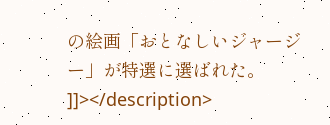の絵画「おとなしいジャージー」が特選に選ばれた。
]]></description>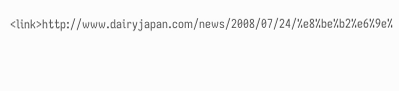<link>http://www.dairyjapan.com/news/2008/07/24/%e8%be%b2%e6%9e%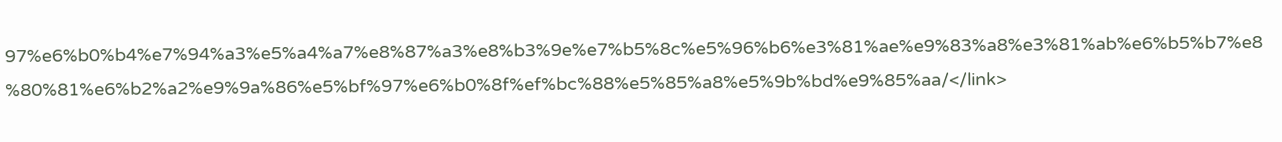97%e6%b0%b4%e7%94%a3%e5%a4%a7%e8%87%a3%e8%b3%9e%e7%b5%8c%e5%96%b6%e3%81%ae%e9%83%a8%e3%81%ab%e6%b5%b7%e8%80%81%e6%b2%a2%e9%9a%86%e5%bf%97%e6%b0%8f%ef%bc%88%e5%85%a8%e5%9b%bd%e9%85%aa/</link>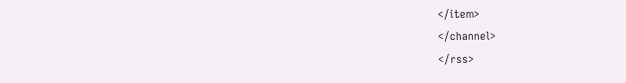</item>
</channel>
</rss>